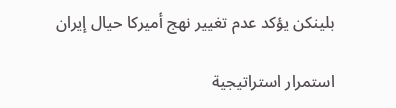بلينكن يؤكد عدم تغيير نهج أميركا حيال إيران

استمرار استراتيجية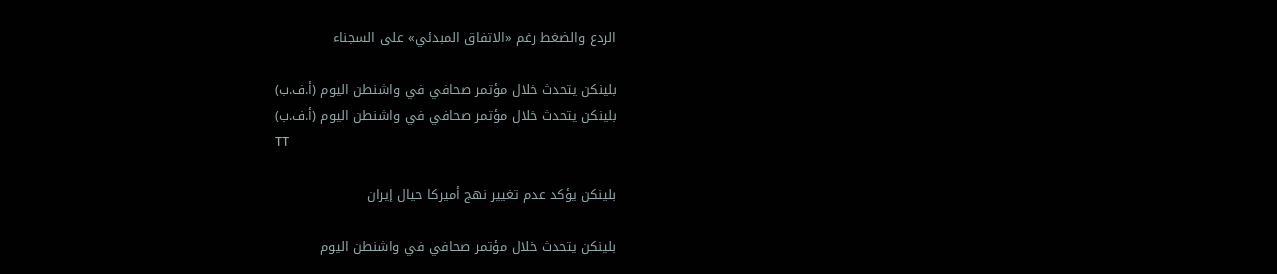الردع والضغط رغم «الاتفاق المبدئي» على السجناء

بلينكن يتحدث خلال مؤتمر صحافي في واشنطن اليوم (أ.ف.ب)
بلينكن يتحدث خلال مؤتمر صحافي في واشنطن اليوم (أ.ف.ب)
TT

بلينكن يؤكد عدم تغيير نهج أميركا حيال إيران

بلينكن يتحدث خلال مؤتمر صحافي في واشنطن اليوم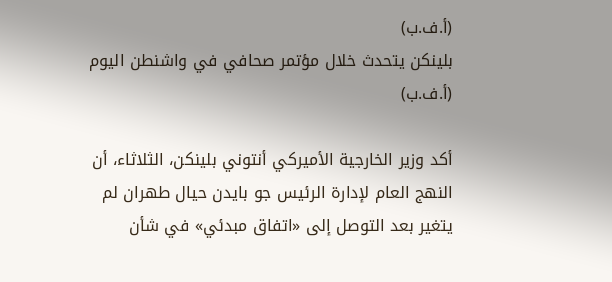(أ.ف.ب)
بلينكن يتحدث خلال مؤتمر صحافي في واشنطن اليوم (أ.ف.ب)

أكد وزير الخارجية الأميركي أنتوني بلينكن، الثلاثاء، أن النهج العام لإدارة الرئيس جو بايدن حيال طهران لم يتغير بعد التوصل إلى «اتفاق مبدئي» في شأن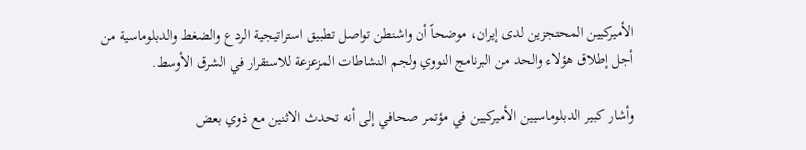الأميركيين المحتجزين لدى إيران، موضحاً أن واشنطن تواصل تطبيق استراتيجية الردع والضغط والدبلوماسية من أجل إطلاق هؤلاء والحد من البرنامج النووي ولجم النشاطات المزعزعة للاستقرار في الشرق الأوسط.

وأشار كبير الدبلوماسيين الأميركيين في مؤتمر صحافي إلى أنه تحدث الاثنين مع ذوي بعض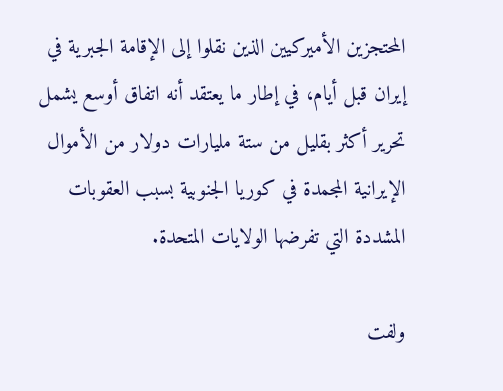المحتجزين الأميركيين الذين نقلوا إلى الإقامة الجبرية في إيران قبل أيام، في إطار ما يعتقد أنه اتفاق أوسع يشمل تحرير أكثر بقليل من ستة مليارات دولار من الأموال الإيرانية المجمدة في كوريا الجنوبية بسبب العقوبات المشددة التي تفرضها الولايات المتحدة.

ولفت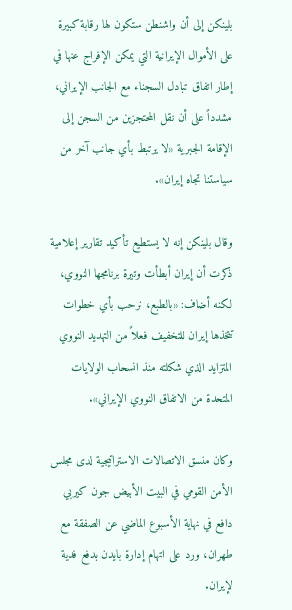بلينكن إلى أن واشنطن ستكون لها رقابة كبيرة على الأموال الإيرانية التي يمكن الإفراج عنها في إطار اتفاق تبادل السجناء مع الجانب الإيراني، مشدداً على أن نقل المحتجزين من السجن إلى الإقامة الجبرية «لا يرتبط بأي جانب آخر من سياستنا تجاه إيران».

وقال بلينكن إنه لا يستطيع تأكيد تقارير إعلامية ذكرت أن إيران أبطأت وتيرة برنامجها النووي، لكنه أضاف: «بالطبع، نرحب بأي خطوات تتخذها إيران للتخفيف فعلاً من التهديد النووي المتزايد الذي شكلته منذ انسحاب الولايات المتحدة من الاتفاق النووي الإيراني».

وكان منسق الاتصالات الاستراتيجية لدى مجلس الأمن القومي في البيت الأبيض جون كيربي دافع في نهاية الأسبوع الماضي عن الصفقة مع طهران، ورد على اتهام إدارة بايدن بدفع فدية لإيران.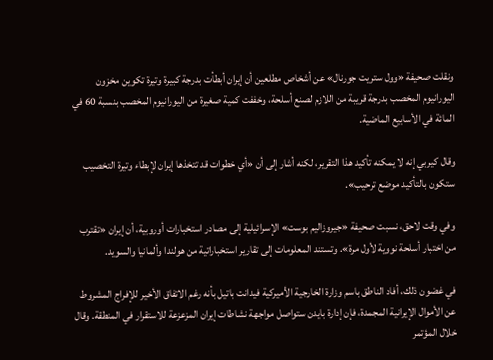ونقلت صحيفة «وول ستريت جورنال» عن أشخاص مطلعين أن إيران أبطأت بدرجة كبيرة وتيرة تكوين مخزون اليورانيوم المخصب بدرجة قريبة من اللازم لصنع أسلحة، وخففت كمية صغيرة من اليورانيوم المخصب بنسبة 60 في المائة في الأسابيع الماضية.

وقال كيربي إنه لا يمكنه تأكيد هذا التقرير، لكنه أشار إلى أن «أي خطوات قد تتخذها إيران لإبطاء وتيرة التخصيب ستكون بالتأكيد موضع ترحيب».

وفي وقت لاحق، نسبت صحيفة «جيروزاليم بوست» الإسرائيلية إلى مصادر استخبارات أوروبية، أن إيران «تقترب من اختبار أسلحة نووية لأول مرة». وتستند المعلومات إلى تقارير استخباراتية من هولندا وألمانيا والسويد.

في غضون ذلك، أفاد الناطق باسم وزارة الخارجية الأميركية فيدانت باتيل بأنه رغم الاتفاق الأخير للإفراج المشروط عن الأموال الإيرانية المجمدة، فإن إدارة بايدن ستواصل مواجهة نشاطات إيران المزعزعة للاستقرار في المنطقة. وقال خلال المؤتمر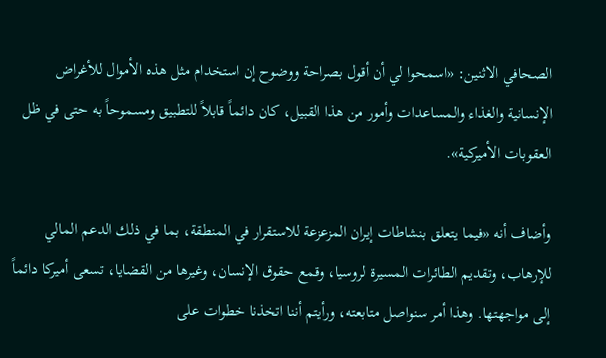الصحافي الاثنين: «اسمحوا لي أن أقول بصراحة ووضوح إن استخدام مثل هذه الأموال للأغراض الإنسانية والغذاء والمساعدات وأمور من هذا القبيل، كان دائماً قابلاً للتطبيق ومسموحاً به حتى في ظل العقوبات الأميركية».

وأضاف أنه «فيما يتعلق بنشاطات إيران المزعزعة للاستقرار في المنطقة، بما في ذلك الدعم المالي للإرهاب، وتقديم الطائرات المسيرة لروسيا، وقمع حقوق الإنسان، وغيرها من القضايا، تسعى أميركا دائماً إلى مواجهتها. وهذا أمر سنواصل متابعته، ورأيتم أننا اتخذنا خطوات على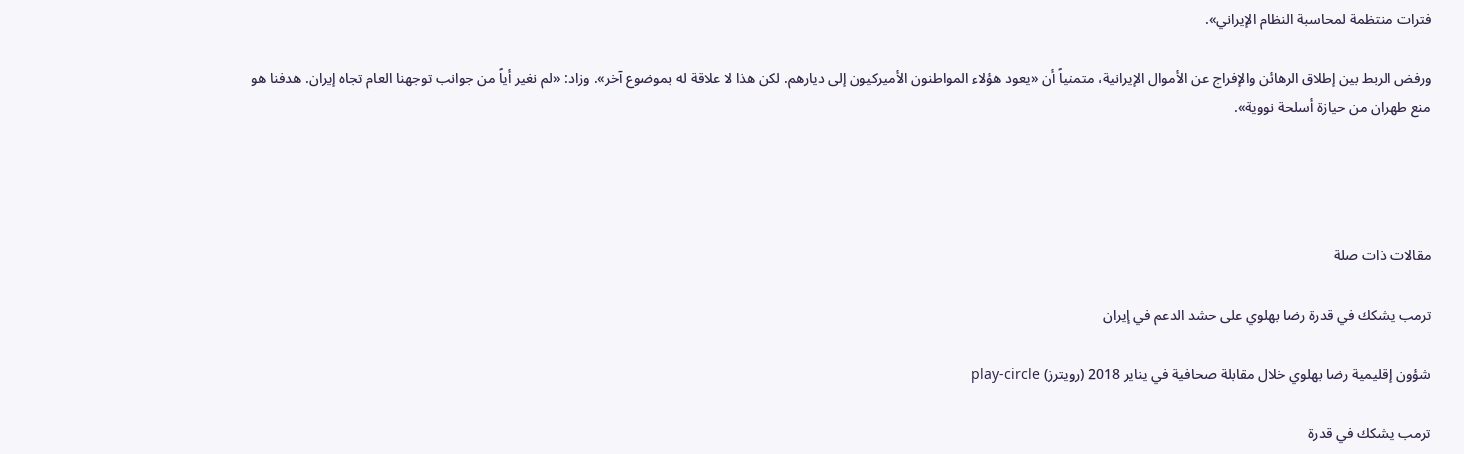فترات منتظمة لمحاسبة النظام الإيراني».

ورفض الربط بين إطلاق الرهائن والإفراج عن الأموال الإيرانية، متمنياً أن «يعود هؤلاء المواطنون الأميركيون إلى ديارهم. لكن هذا لا علاقة له بموضوع آخر». وزاد: «لم نغير أياً من جوانب توجهنا العام تجاه إيران. هدفنا هو منع طهران من حيازة أسلحة نووية».




مقالات ذات صلة

ترمب يشكك في قدرة رضا بهلوي على حشد الدعم في إيران

شؤون إقليمية رضا بهلوي خلال مقابلة صحافية في يناير 2018 (رويترز) play-circle

ترمب يشكك في قدرة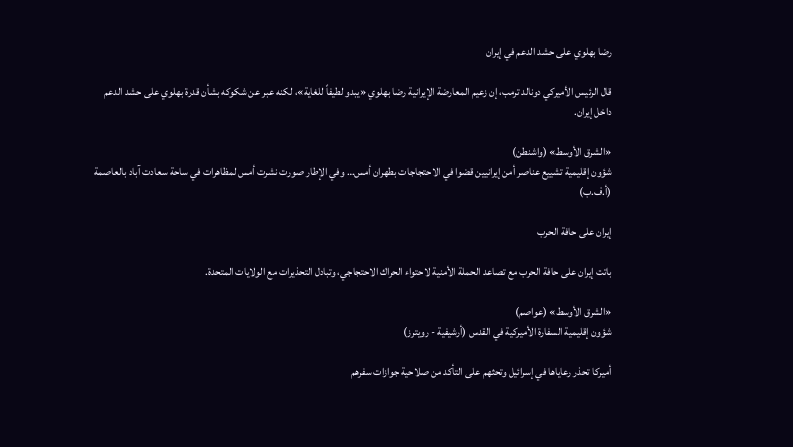رضا بهلوي على حشد الدعم في إيران

قال الرئيس الأميركي دونالد ترمب، إن زعيم المعارضة الإيرانية رضا بهلوي «يبدو لطيفاً للغاية»، لكنه عبر عن شكوكه بشأن قدرة ‌بهلوي على حشد ‌الدعم داخل ‌إيران.

«الشرق الأوسط» (واشنطن)
شؤون إقليمية تشييع عناصر أمن إيرانيين قضوا في الاحتجاجات بطهران أمس… وفي الإطار صورت نشرت أمس لمظاهرات في ساحة سعادت آباد بالعاصمة (أ.ف.ب)

إيران على حافة الحرب

باتت إيران على حافة الحرب مع تصاعد الحملة الأمنية لاحتواء الحراك الاحتجاجي، وتبادل التحذيرات مع الولايات المتحدة.

«الشرق الأوسط» (عواصم)
شؤون إقليمية السفارة الأميركية في القدس (أرشيفية - رويترز)

أميركا تحذر رعاياها في إسرائيل وتحثهم على التأكد من صلاحية جوازات سفرهم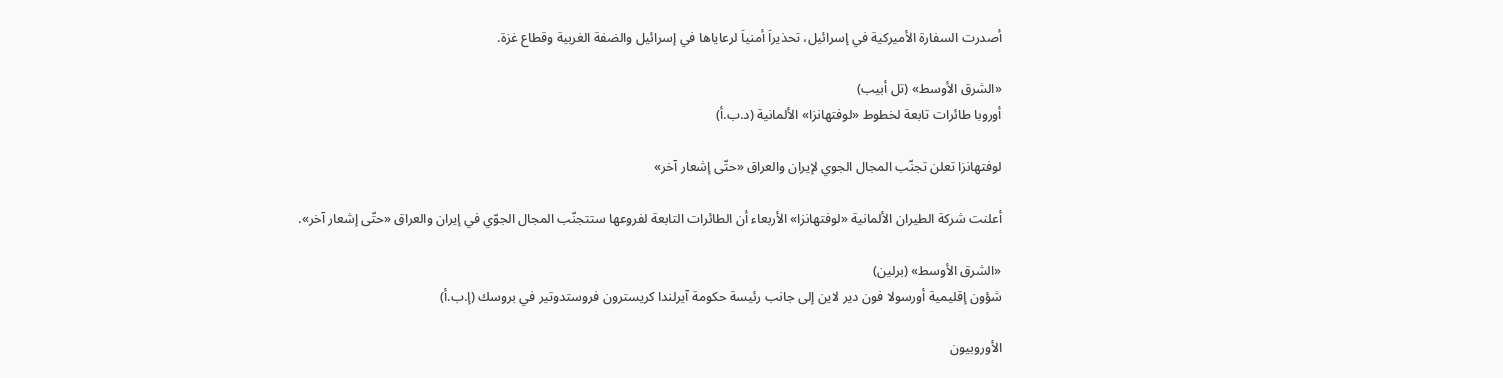أصدرت السفارة الأميركية في إسرائيل، تحذيراَ أمنياَ لرعاياها في إسرائيل والضفة الغربية وقطاع غزة.

«الشرق الأوسط» (تل أبيب)
أوروبا طائرات تابعة لخطوط «لوفتهانزا» الألمانية (د.ب.أ)

لوفتهانزا تعلن تجنّب المجال الجوي لإيران والعراق «حتّى إشعار آخر»

أعلنت شركة الطيران الألمانية «لوفتهانزا» الأربعاء أن الطائرات التابعة لفروعها ستتجنّب المجال الجوّي في إيران والعراق «حتّى إشعار آخر».

«الشرق الأوسط» (برلين)
شؤون إقليمية أورسولا فون دير لاين إلى جانب رئيسة حكومة آيرلندا كريسترون فروستدوتير في بروسك (إ.ب.أ)

الأوروبيون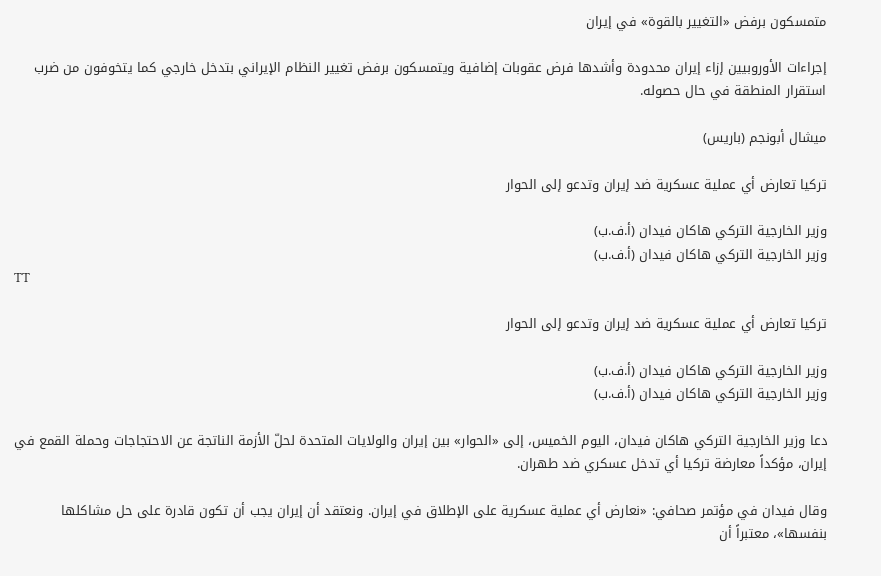متمسكون برفض «التغيير بالقوة» في إيران

إجراءات الأوروبيين إزاء إيران محدودة وأشدها فرض عقوبات إضافية ويتمسكون برفض تغيير النظام الإيراني بتدخل خارجي كما يتخوفون من ضرب استقرار المنطقة في حال حصوله.

ميشال أبونجم (باريس)

تركيا تعارض أي عملية عسكرية ضد إيران وتدعو إلى الحوار

وزير الخارجية التركي هاكان فيدان (أ.ف.ب)
وزير الخارجية التركي هاكان فيدان (أ.ف.ب)
TT

تركيا تعارض أي عملية عسكرية ضد إيران وتدعو إلى الحوار

وزير الخارجية التركي هاكان فيدان (أ.ف.ب)
وزير الخارجية التركي هاكان فيدان (أ.ف.ب)

دعا وزير الخارجية التركي هاكان فيدان، اليوم الخميس، إلى «الحوار» بين إيران والولايات المتحدة لحلّ الأزمة الناتجة عن الاحتجاجات وحملة القمع في إيران، مؤكداً معارضة تركيا أي تدخل عسكري ضد طهران.

وقال فيدان في مؤتمر صحافي: «نعارض أي عملية عسكرية على الإطلاق في إيران. ونعتقد أن إيران يجب أن تكون قادرة على حل مشاكلها بنفسها»، معتبراً أن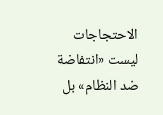الاحتجاجات ليست «انتفاضة ضد النظام» بل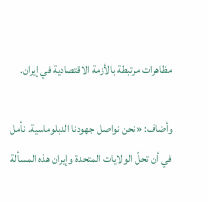مظاهرات مرتبطة بالأزمة الاقتصادية في إيران.

وأضاف: «نحن نواصل جهودنا الدبلوماسية. نأمل في أن تحلّ الولايات المتحدة وإيران هذه المسألة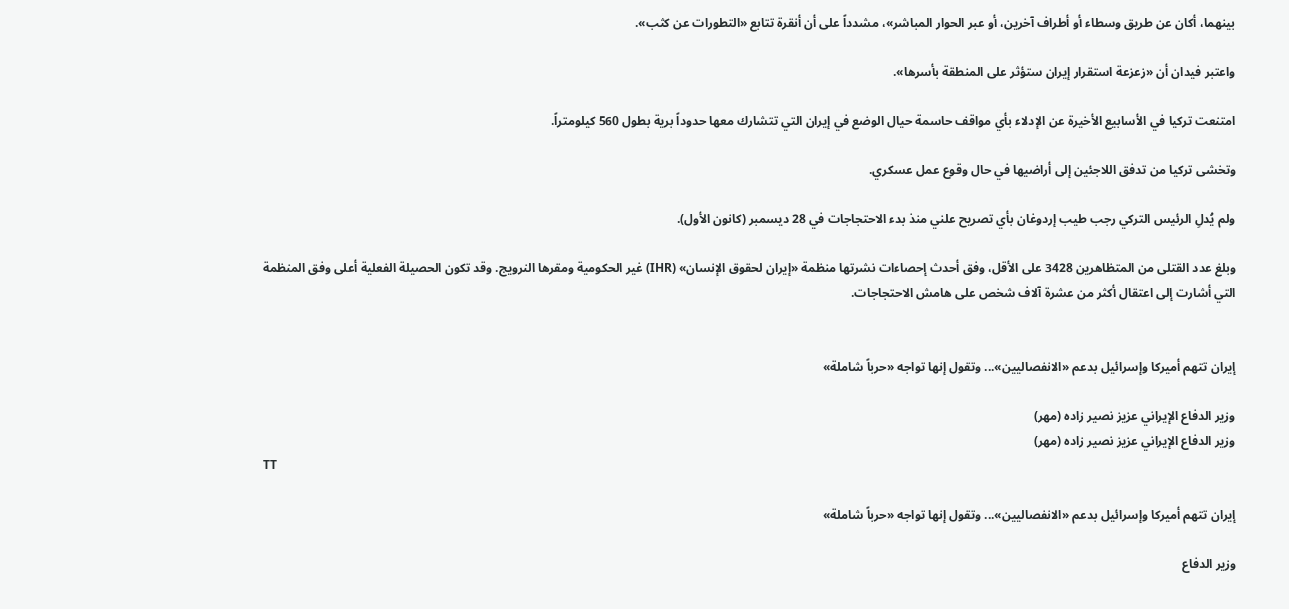بينهما، أكان عن طريق وسطاء أو أطراف آخرين، أو عبر الحوار المباشر»، مشدداً على أن أنقرة تتابع «التطورات عن كثب».

واعتبر فيدان أن «زعزعة استقرار إيران ستؤثر على المنطقة بأسرها».

امتنعت تركيا في الأسابيع الأخيرة عن الإدلاء بأي مواقف حاسمة حيال الوضع في إيران التي تتشارك معها حدوداً برية بطول 560 كيلومتراً.

وتخشى تركيا من تدفق اللاجئين إلى أراضيها في حال وقوع عمل عسكري.

ولم يُدلِ الرئيس التركي رجب طيب إردوغان بأي تصريح علني منذ بدء الاحتجاجات في 28 ديسمبر (كانون الأول).

وبلغ عدد القتلى من المتظاهرين 3428 على الأقل، وفق أحدث إحصاءات نشرتها منظمة «إيران لحقوق الإنسان» (IHR) غير الحكومية ومقرها النرويج. وقد تكون الحصيلة الفعلية أعلى وفق المنظمة التي أشارت إلى اعتقال أكثر من عشرة آلاف شخص على هامش الاحتجاجات.


إيران تتهم أميركا وإسرائيل بدعم «الانفصاليين»... وتقول إنها تواجه «حرباً شاملة»

وزير الدفاع الإيراني عزيز نصير زاده (مهر)
وزير الدفاع الإيراني عزيز نصير زاده (مهر)
TT

إيران تتهم أميركا وإسرائيل بدعم «الانفصاليين»... وتقول إنها تواجه «حرباً شاملة»

وزير الدفاع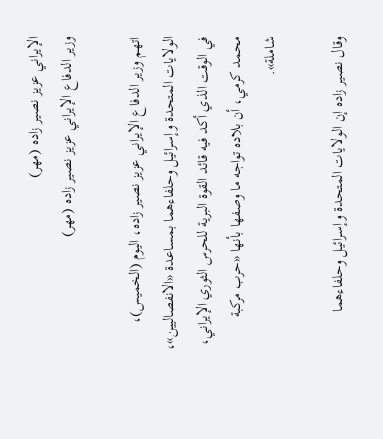الإيراني عزيز نصير زاده (مهر)
وزير الدفاع الإيراني عزيز نصير زاده (مهر)

اتهم وزير الدفاع الإيراني عزيز نصير زاده، اليوم (الخميس)، الولايات المتحدة وإسرائيل وحلفاءهما بمساعدة «الانفصاليين»، في الوقت الذي أكد فيه قائد القوة البرية للحرس الثوري الإيراني، محمد كرمي، أن بلاده تواجه ما وصفها بأنها «حرب مركبة شاملة».

وقال نصير زاده إن الولايات المتحدة وإسرائيل وحلفاءهما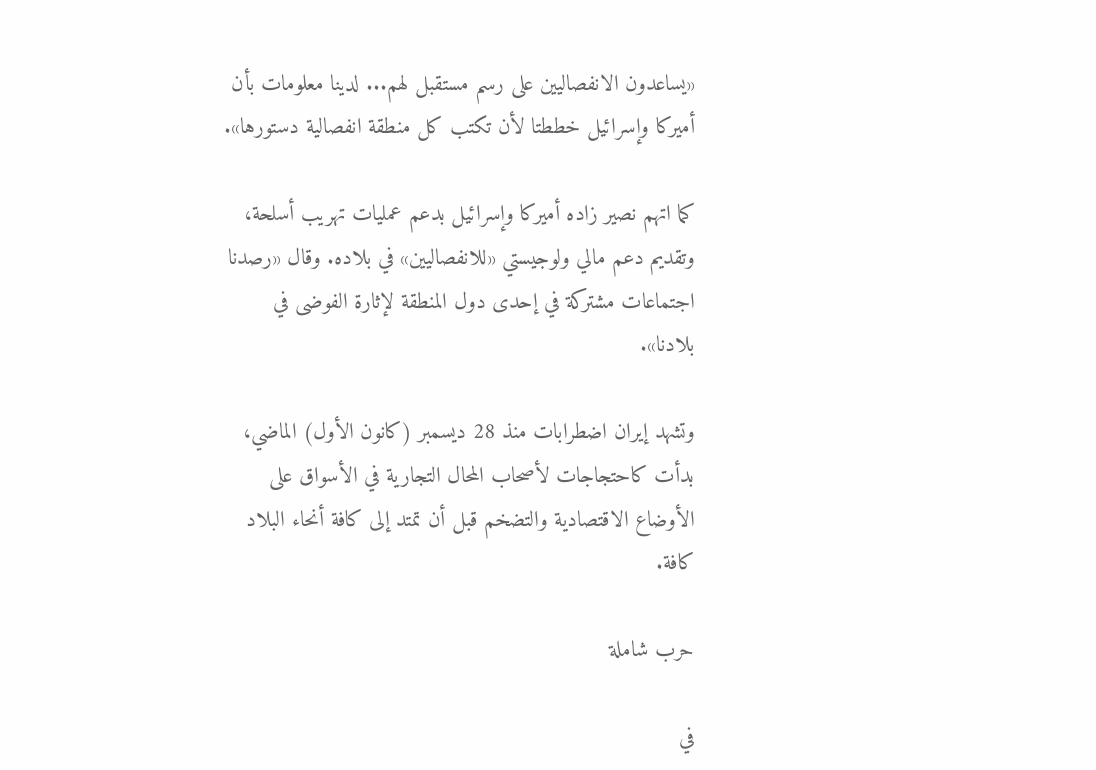«يساعدون الانفصاليين على رسم مستقبل لهم... لدينا معلومات بأن أميركا وإسرائيل خططتا لأن تكتب كل منطقة انفصالية دستورها».

كما اتهم نصير زاده أميركا وإسرائيل بدعم عمليات تهريب أسلحة، وتقديم دعم مالي ولوجيستي «للانفصاليين» في بلاده. وقال «رصدنا اجتماعات مشتركة في إحدى دول المنطقة لإثارة الفوضى في بلادنا».

وتشهد إيران اضطرابات منذ 28 ديسمبر (كانون الأول) الماضي، بدأت كاحتجاجات لأصحاب المحال التجارية في الأسواق على الأوضاع الاقتصادية والتضخم قبل أن تمتد إلى كافة أنحاء البلاد كافة.

حرب شاملة

في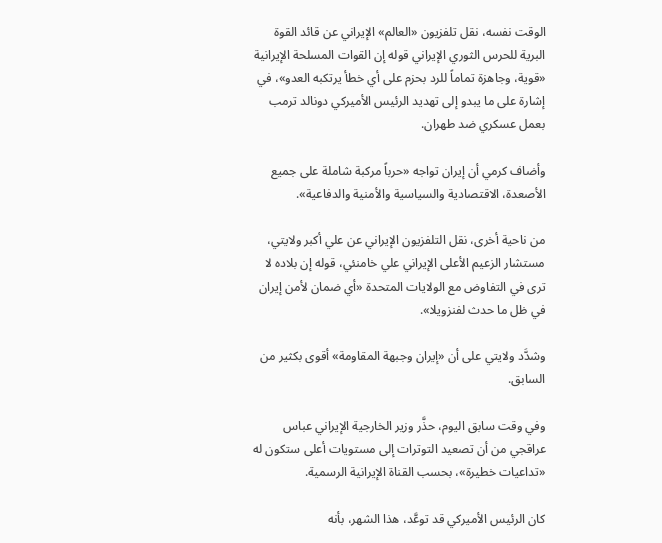الوقت نفسه، نقل تلفزيون «العالم» الإيراني عن قائد القوة البرية للحرس الثوري الإيراني قوله إن القوات المسلحة الإيرانية «قوية، وجاهزة تماماً للرد بحزم على أي خطأ يرتكبه العدو»، في إشارة على ما يبدو إلى تهديد الرئيس الأميركي دونالد ترمب بعمل عسكري ضد طهران.

وأضاف كرمي أن إيران تواجه «حرباً مركبة شاملة على جميع الأصعدة، الاقتصادية والسياسية والأمنية والدفاعية».

من ناحية أخرى، نقل التلفزيون الإيراني عن علي أكبر ولايتي، مستشار الزعيم الأعلى الإيراني علي خامنئي، قوله إن بلاده لا ترى في التفاوض مع الولايات المتحدة «أي ضمان لأمن إيران في ظل ما حدث لفنزويلا».

وشدَّد ولايتي على أن «إيران وجبهة المقاومة» أقوى بكثير من السابق.

وفي وقت سابق اليوم، حذَّر وزير الخارجية الإيراني عباس عراقجي من أن تصعيد التوترات إلى مستويات أعلى ستكون له «تداعيات خطيرة»، بحسب القناة الإيرانية الرسمية.

كان الرئيس الأميركي قد توعَّد، هذا الشهر، بأنه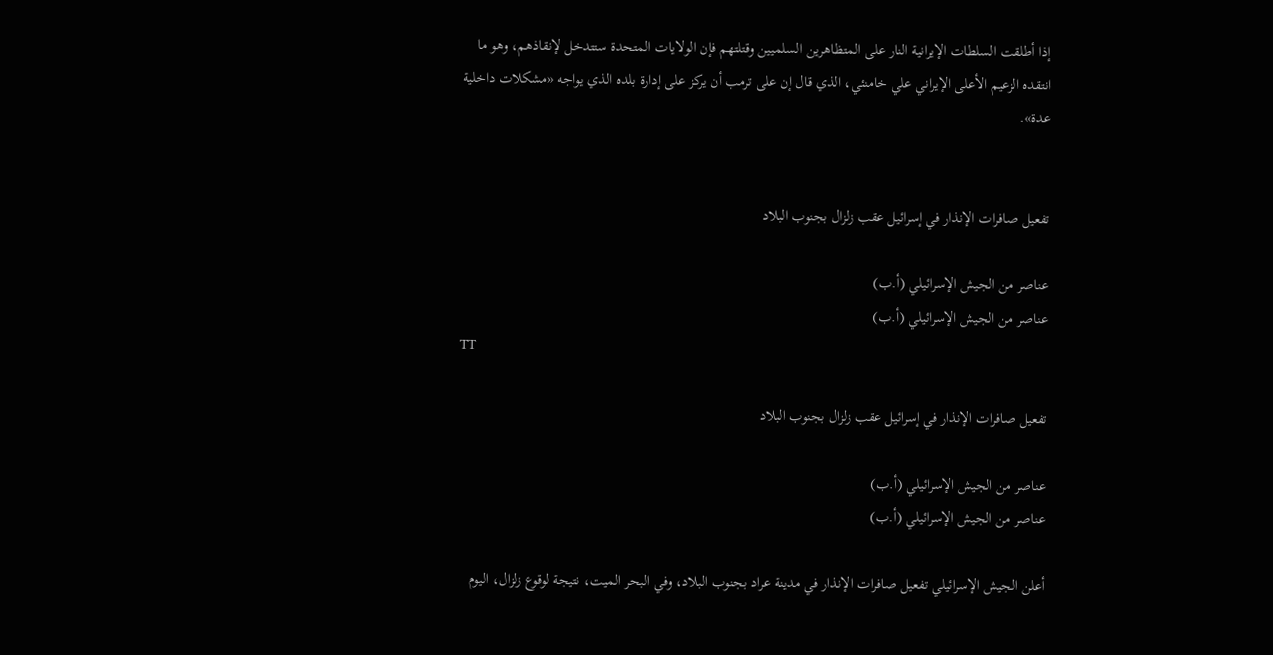إذا أطلقت السلطات الإيرانية النار على المتظاهرين السلميين وقتلتهم فإن الولايات المتحدة ستتدخل لإنقاذهم، وهو ما انتقده الزعيم الأعلى الإيراني علي خامنئي، الذي قال إن على ترمب أن يركز على إدارة بلده الذي يواجه «مشكلات داخلية عدة».


تفعيل صافرات الإنذار في إسرائيل عقب زلزال بجنوب البلاد

عناصر من الجيش الإسرائيلي (أ.ب)
عناصر من الجيش الإسرائيلي (أ.ب)
TT

تفعيل صافرات الإنذار في إسرائيل عقب زلزال بجنوب البلاد

عناصر من الجيش الإسرائيلي (أ.ب)
عناصر من الجيش الإسرائيلي (أ.ب)

أعلن الجيش الإسرائيلي تفعيل صافرات الإنذار في مدينة عراد بجنوب البلاد، وفي البحر الميت، نتيجة لوقوع زلزال، اليوم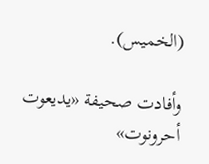(الخميس).

وأفادت صحيفة «يديعوت أحرونوت»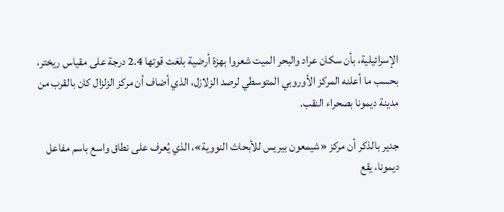الإسرائيلية، بأن سكان عراد والبحر الميت شعروا بهزة أرضية بلغت قوتها 2.4 درجة على مقياس ريختر، بحسب ما أعلنه المركز الأوروبي المتوسطي لرصد الزلازل، الذي أضاف أن مركز الزلزال كان بالقرب من مدينة ديمونا بصحراء النقب.

جدير بالذكر أن مركز «شيمعون بيريس للأبحاث النووية»، الذي يُعرف على نطاق واسع باسم مفاعل ديمونا، يقع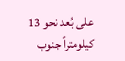على بُعد نحو 13 كيلومتراً جنوب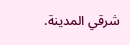شرقي المدينة.